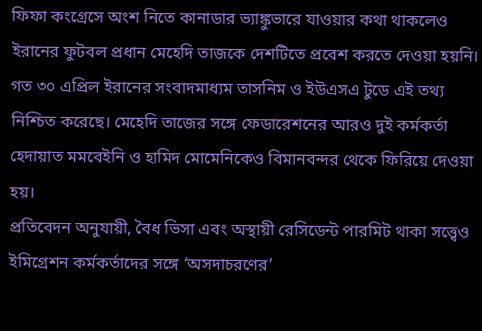ফিফা কংগ্রেসে অংশ নিতে কানাডার ভ্যাঙ্কুভারে যাওয়ার কথা থাকলেও ইরানের ফুটবল প্রধান মেহেদি তাজকে দেশটিতে প্রবেশ করতে দেওয়া হয়নি। গত ৩০ এপ্রিল ইরানের সংবাদমাধ্যম তাসনিম ও ইউএসএ টুডে এই তথ্য নিশ্চিত করেছে। মেহেদি তাজের সঙ্গে ফেডারেশনের আরও দুই কর্মকর্তা হেদায়াত মমবেইনি ও হামিদ মোমেনিকেও বিমানবন্দর থেকে ফিরিয়ে দেওয়া হয়।
প্রতিবেদন অনুযায়ী, বৈধ ভিসা এবং অস্থায়ী রেসিডেন্ট পারমিট থাকা সত্ত্বেও ইমিগ্রেশন কর্মকর্তাদের সঙ্গে ‘অসদাচরণের’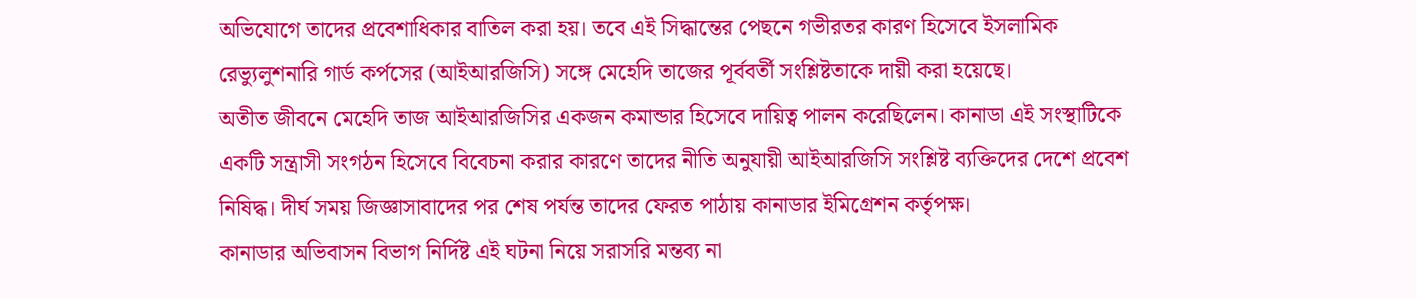অভিযোগে তাদের প্রবেশাধিকার বাতিল করা হয়। তবে এই সিদ্ধান্তের পেছনে গভীরতর কারণ হিসেবে ইসলামিক রেভ্যুলুশনারি গার্ড কর্পসের (আইআরজিসি) সঙ্গে মেহেদি তাজের পূর্ববর্তী সংশ্লিষ্টতাকে দায়ী করা হয়েছে।
অতীত জীবনে মেহেদি তাজ আইআরজিসির একজন কমান্ডার হিসেবে দায়িত্ব পালন করেছিলেন। কানাডা এই সংস্থাটিকে একটি সন্ত্রাসী সংগঠন হিসেবে বিবেচনা করার কারণে তাদের নীতি অনুযায়ী আইআরজিসি সংশ্লিষ্ট ব্যক্তিদের দেশে প্রবেশ নিষিদ্ধ। দীর্ঘ সময় জিজ্ঞাসাবাদের পর শেষ পর্যন্ত তাদের ফেরত পাঠায় কানাডার ইমিগ্রেশন কর্তৃপক্ষ।
কানাডার অভিবাসন বিভাগ নির্দিষ্ট এই ঘটনা নিয়ে সরাসরি মন্তব্য না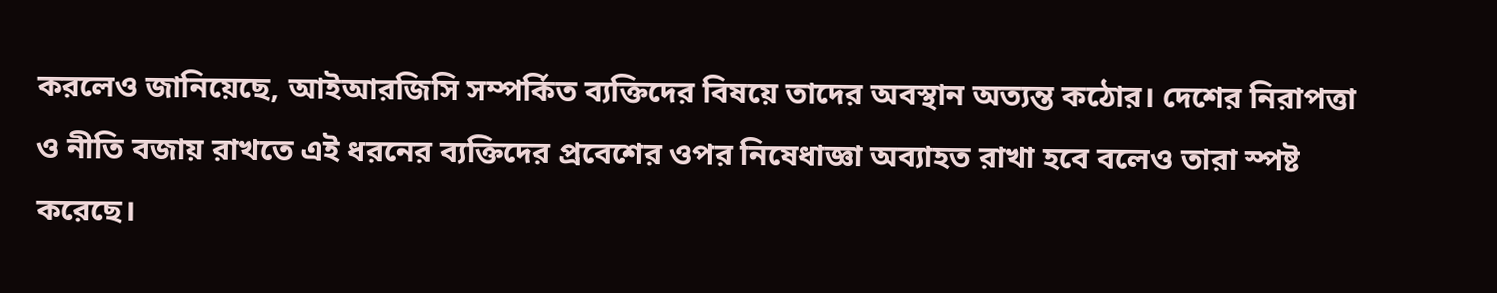করলেও জানিয়েছে, আইআরজিসি সম্পর্কিত ব্যক্তিদের বিষয়ে তাদের অবস্থান অত্যন্ত কঠোর। দেশের নিরাপত্তা ও নীতি বজায় রাখতে এই ধরনের ব্যক্তিদের প্রবেশের ওপর নিষেধাজ্ঞা অব্যাহত রাখা হবে বলেও তারা স্পষ্ট করেছে।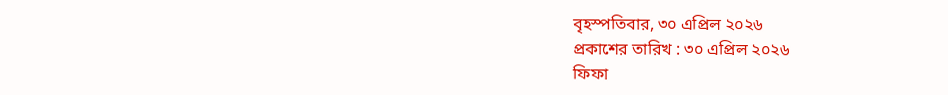বৃহস্পতিবার, ৩০ এপ্রিল ২০২৬
প্রকাশের তারিখ : ৩০ এপ্রিল ২০২৬
ফিফা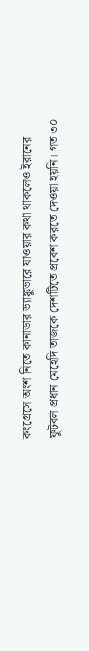কংগ্রেসে অংশ নিতে কানাডার ভ্যাঙ্কুভারে যাওয়ার কথা থাকলেও ইরানের ফুটবল প্রধান মেহেদি তাজকে দেশটিতে প্রবেশ করতে দেওয়া হয়নি। গত ৩০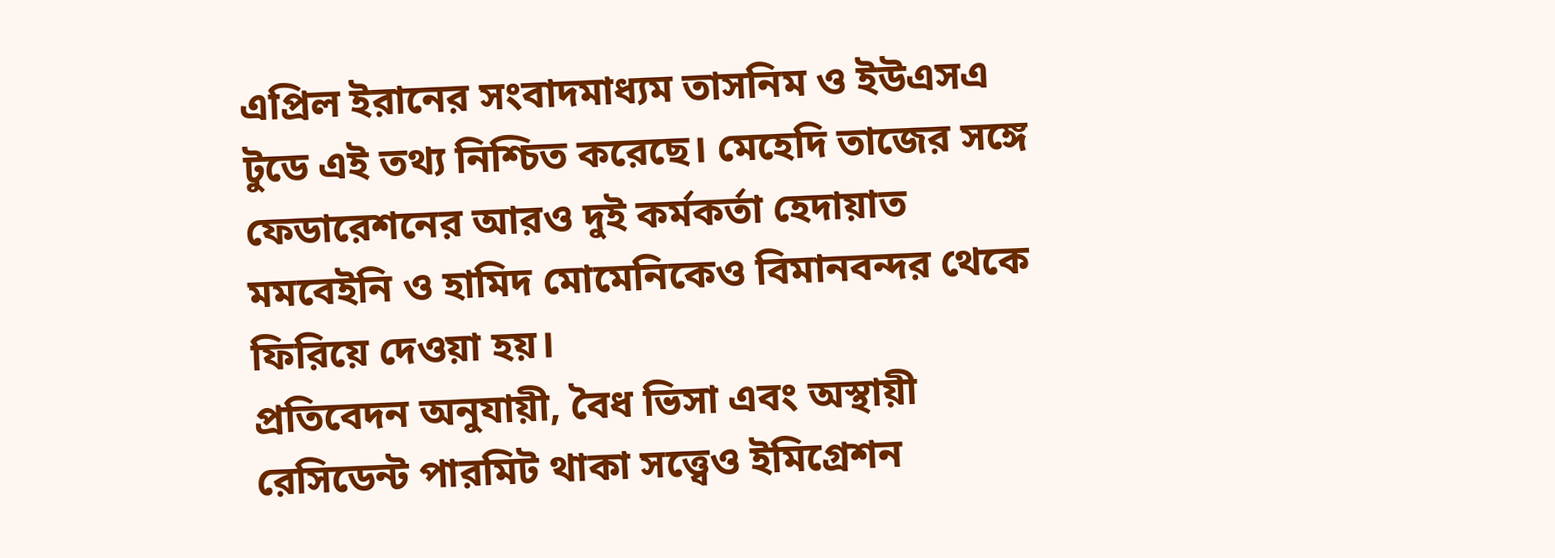এপ্রিল ইরানের সংবাদমাধ্যম তাসনিম ও ইউএসএ টুডে এই তথ্য নিশ্চিত করেছে। মেহেদি তাজের সঙ্গে ফেডারেশনের আরও দুই কর্মকর্তা হেদায়াত মমবেইনি ও হামিদ মোমেনিকেও বিমানবন্দর থেকে ফিরিয়ে দেওয়া হয়।
প্রতিবেদন অনুযায়ী, বৈধ ভিসা এবং অস্থায়ী রেসিডেন্ট পারমিট থাকা সত্ত্বেও ইমিগ্রেশন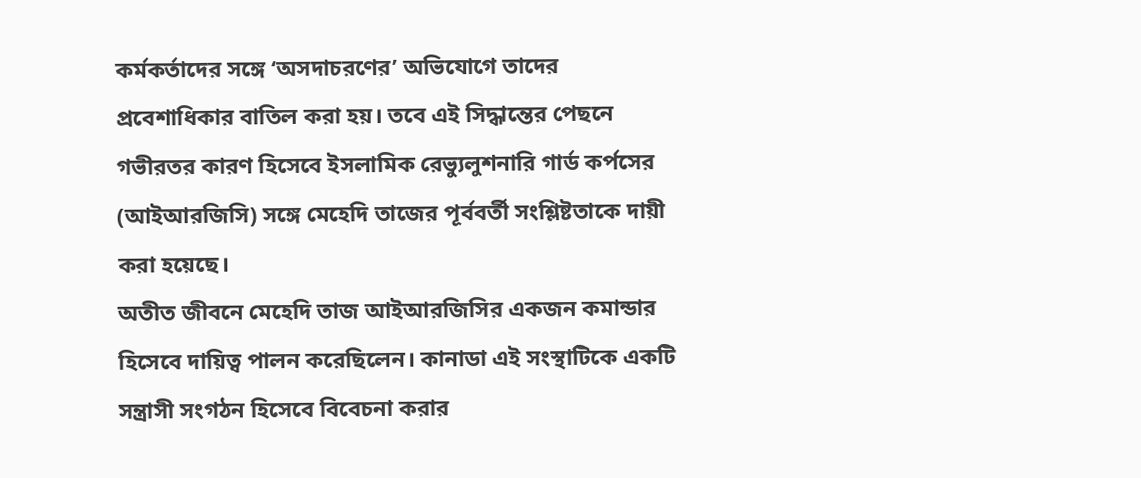কর্মকর্তাদের সঙ্গে ‘অসদাচরণের’ অভিযোগে তাদের প্রবেশাধিকার বাতিল করা হয়। তবে এই সিদ্ধান্তের পেছনে গভীরতর কারণ হিসেবে ইসলামিক রেভ্যুলুশনারি গার্ড কর্পসের (আইআরজিসি) সঙ্গে মেহেদি তাজের পূর্ববর্তী সংশ্লিষ্টতাকে দায়ী করা হয়েছে।
অতীত জীবনে মেহেদি তাজ আইআরজিসির একজন কমান্ডার হিসেবে দায়িত্ব পালন করেছিলেন। কানাডা এই সংস্থাটিকে একটি সন্ত্রাসী সংগঠন হিসেবে বিবেচনা করার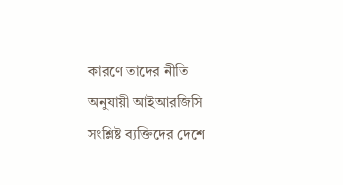কারণে তাদের নীতি অনুযায়ী আইআরজিসি সংশ্লিষ্ট ব্যক্তিদের দেশে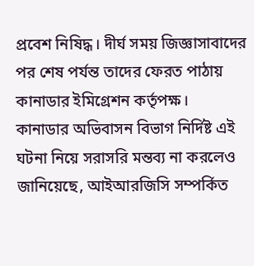প্রবেশ নিষিদ্ধ। দীর্ঘ সময় জিজ্ঞাসাবাদের পর শেষ পর্যন্ত তাদের ফেরত পাঠায় কানাডার ইমিগ্রেশন কর্তৃপক্ষ।
কানাডার অভিবাসন বিভাগ নির্দিষ্ট এই ঘটনা নিয়ে সরাসরি মন্তব্য না করলেও জানিয়েছে, আইআরজিসি সম্পর্কিত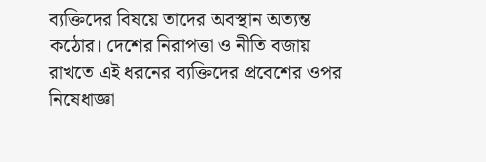ব্যক্তিদের বিষয়ে তাদের অবস্থান অত্যন্ত কঠোর। দেশের নিরাপত্তা ও নীতি বজায় রাখতে এই ধরনের ব্যক্তিদের প্রবেশের ওপর নিষেধাজ্ঞা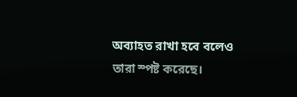অব্যাহত রাখা হবে বলেও তারা স্পষ্ট করেছে।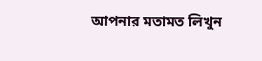আপনার মতামত লিখুন